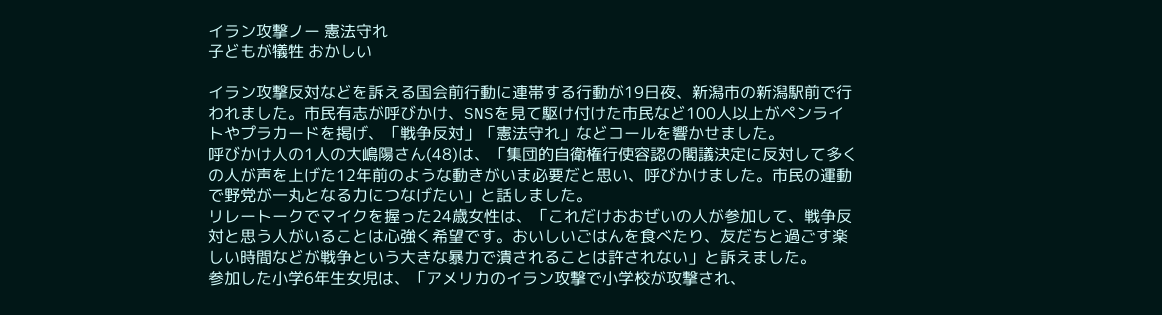イラン攻撃ノー 憲法守れ
子どもが犠牲 おかしい

イラン攻撃反対などを訴える国会前行動に連帯する行動が19日夜、新潟市の新潟駅前で行われました。市民有志が呼びかけ、SNSを見て駆け付けた市民など100人以上がペンライトやプラカードを掲げ、「戦争反対」「憲法守れ」などコールを響かせました。
呼びかけ人の1人の大嶋陽さん(48)は、「集団的自衛権行使容認の閣議決定に反対して多くの人が声を上げた12年前のような動きがいま必要だと思い、呼びかけました。市民の運動で野党が一丸となる力につなげたい」と話しました。
リレートークでマイクを握った24歳女性は、「これだけおおぜいの人が参加して、戦争反対と思う人がいることは心強く希望です。おいしいごはんを食べたり、友だちと過ごす楽しい時間などが戦争という大きな暴力で潰されることは許されない」と訴えました。
参加した小学6年生女児は、「アメリカのイラン攻撃で小学校が攻撃され、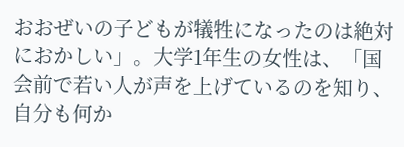おおぜいの子どもが犠牲になったのは絶対におかしい」。大学1年生の女性は、「国会前で若い人が声を上げているのを知り、自分も何か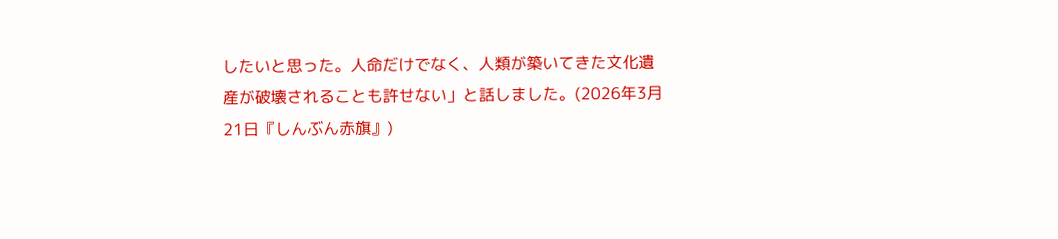したいと思った。人命だけでなく、人類が築いてきた文化遺産が破壊されることも許せない」と話しました。(2026年3月21日『しんぶん赤旗』)